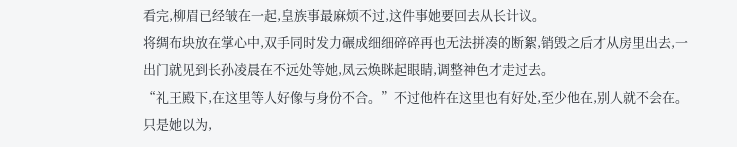看完,柳眉已经皱在一起,皇族事最麻烦不过,这件事她要回去从长计议。
将绸布块放在掌心中,双手同时发力碾成细细碎碎再也无法拼凑的断絮,销毁之后才从房里出去,一出门就见到长孙凌晨在不远处等她,凤云焕眯起眼睛,调整神色才走过去。
“礼王殿下,在这里等人好像与身份不合。”不过他杵在这里也有好处,至少他在,别人就不会在。只是她以为,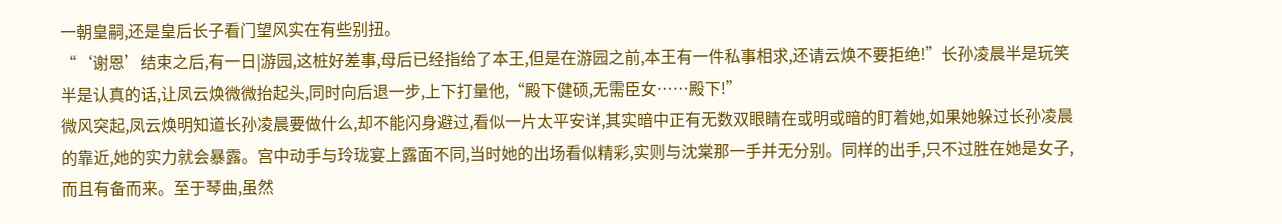一朝皇嗣,还是皇后长子看门望风实在有些别扭。
“‘谢恩’结束之后,有一日|游园,这桩好差事,母后已经指给了本王,但是在游园之前,本王有一件私事相求,还请云焕不要拒绝!”长孙凌晨半是玩笑半是认真的话,让凤云焕微微抬起头,同时向后退一步,上下打量他,“殿下健硕,无需臣女……殿下!”
微风突起,凤云焕明知道长孙凌晨要做什么,却不能闪身避过,看似一片太平安详,其实暗中正有无数双眼睛在或明或暗的盯着她,如果她躲过长孙凌晨的靠近,她的实力就会暴露。宫中动手与玲珑宴上露面不同,当时她的出场看似精彩,实则与沈棠那一手并无分别。同样的出手,只不过胜在她是女子,而且有备而来。至于琴曲,虽然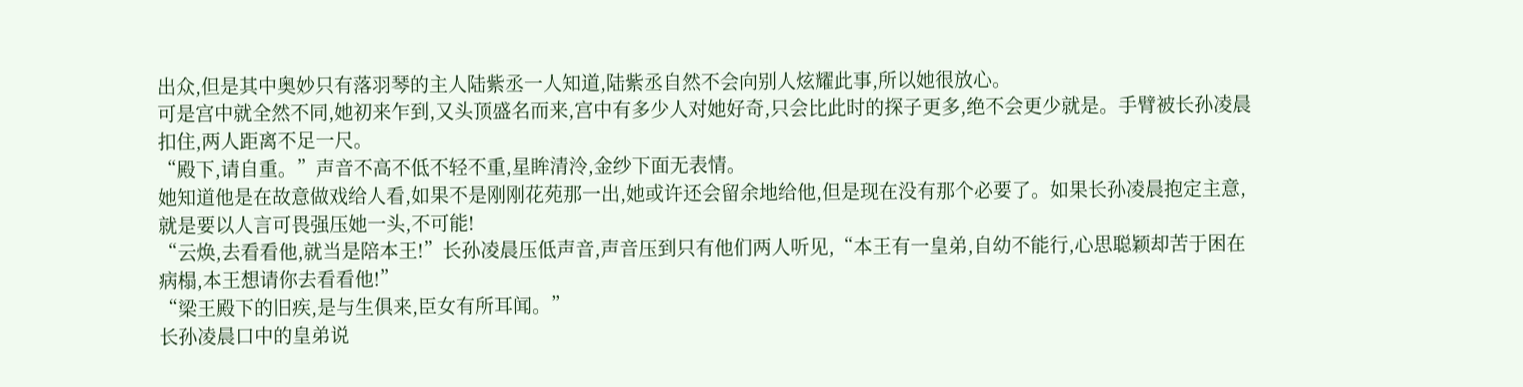出众,但是其中奥妙只有落羽琴的主人陆紫丞一人知道,陆紫丞自然不会向别人炫耀此事,所以她很放心。
可是宫中就全然不同,她初来乍到,又头顶盛名而来,宫中有多少人对她好奇,只会比此时的探子更多,绝不会更少就是。手臂被长孙凌晨扣住,两人距离不足一尺。
“殿下,请自重。”声音不高不低不轻不重,星眸清泠,金纱下面无表情。
她知道他是在故意做戏给人看,如果不是刚刚花苑那一出,她或许还会留余地给他,但是现在没有那个必要了。如果长孙凌晨抱定主意,就是要以人言可畏强压她一头,不可能!
“云焕,去看看他,就当是陪本王!”长孙凌晨压低声音,声音压到只有他们两人听见,“本王有一皇弟,自幼不能行,心思聪颖却苦于困在病榻,本王想请你去看看他!”
“梁王殿下的旧疾,是与生俱来,臣女有所耳闻。”
长孙凌晨口中的皇弟说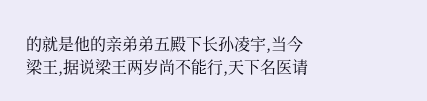的就是他的亲弟弟五殿下长孙凌宇,当今梁王,据说梁王两岁尚不能行,天下名医请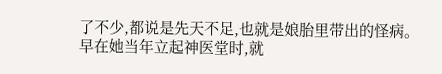了不少,都说是先天不足,也就是娘胎里带出的怪病。早在她当年立起神医堂时,就